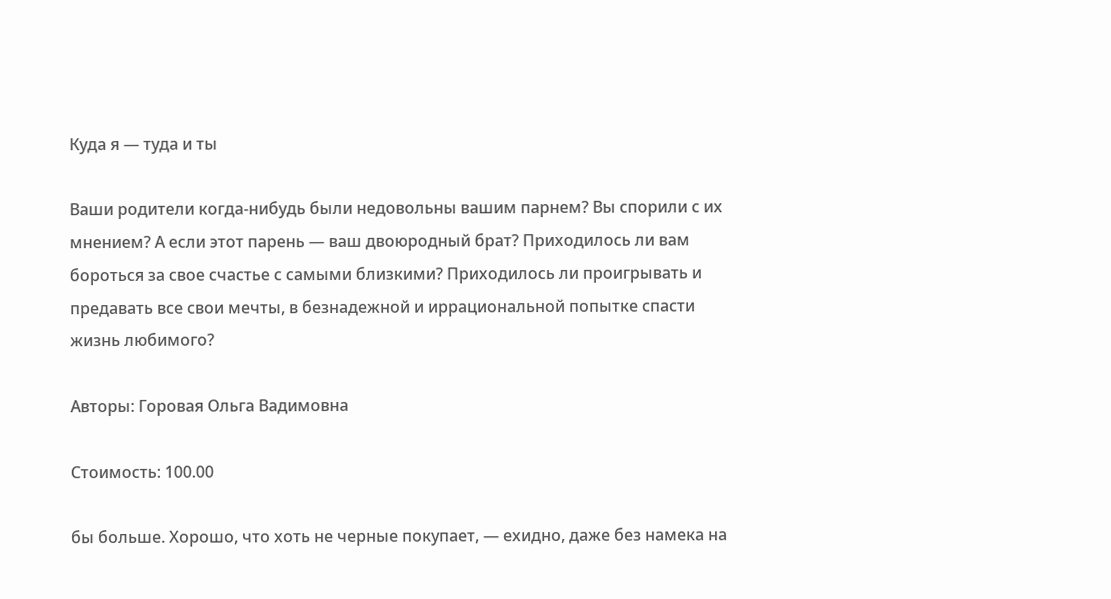Куда я — туда и ты

Ваши родители когда-нибудь были недовольны вашим парнем? Вы спорили с их мнением? А если этот парень — ваш двоюродный брат? Приходилось ли вам бороться за свое счастье с самыми близкими? Приходилось ли проигрывать и предавать все свои мечты, в безнадежной и иррациональной попытке спасти жизнь любимого?

Авторы: Горовая Ольга Вадимовна

Стоимость: 100.00

бы больше. Хорошо, что хоть не черные покупает, — ехидно, даже без намека на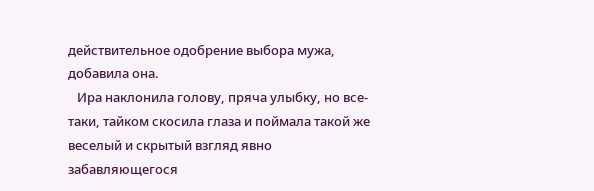действительное одобрение выбора мужа, добавила она.
   Ира наклонила голову, пряча улыбку, но все-таки, тайком скосила глаза и поймала такой же веселый и скрытый взгляд явно забавляющегося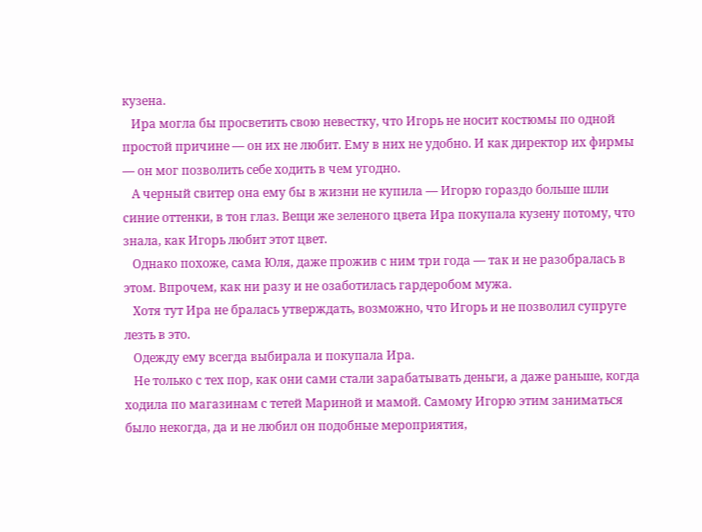кузена.
   Ира могла бы просветить свою невестку, что Игорь не носит костюмы по одной простой причине — он их не любит. Ему в них не удобно. И как директор их фирмы — он мог позволить себе ходить в чем угодно.
   А черный свитер она ему бы в жизни не купила — Игорю гораздо больше шли синие оттенки, в тон глаз. Вещи же зеленого цвета Ира покупала кузену потому, что знала, как Игорь любит этот цвет.
   Однако похоже, сама Юля, даже прожив с ним три года — так и не разобралась в этом. Впрочем, как ни разу и не озаботилась гардеробом мужа.
   Хотя тут Ира не бралась утверждать, возможно, что Игорь и не позволил супруге лезть в это.
   Одежду ему всегда выбирала и покупала Ира.
   Не только с тех пор, как они сами стали зарабатывать деньги, а даже раньше, когда ходила по магазинам с тетей Мариной и мамой. Самому Игорю этим заниматься было некогда, да и не любил он подобные мероприятия,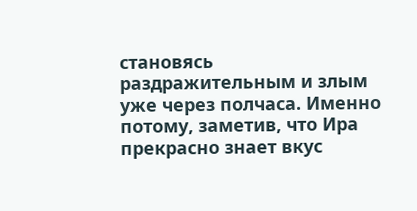становясь раздражительным и злым уже через полчаса. Именно потому, заметив, что Ира прекрасно знает вкус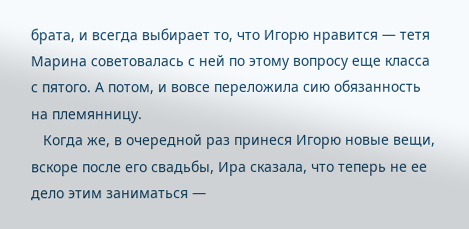брата, и всегда выбирает то, что Игорю нравится — тетя Марина советовалась с ней по этому вопросу еще класса с пятого. А потом, и вовсе переложила сию обязанность на племянницу.
   Когда же, в очередной раз принеся Игорю новые вещи, вскоре после его свадьбы, Ира сказала, что теперь не ее дело этим заниматься —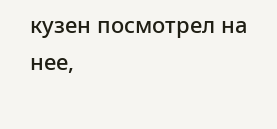кузен посмотрел на нее,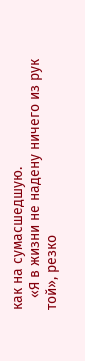как на сумасшедшую.
   «Я в жизни не надену ничего из рук той», резко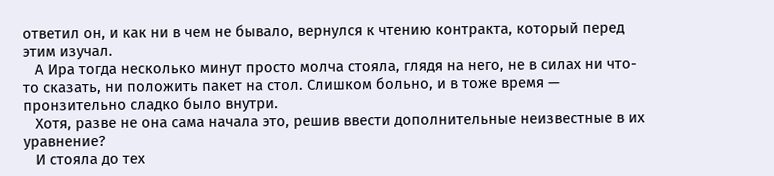ответил он, и как ни в чем не бывало, вернулся к чтению контракта, который перед этим изучал.
   А Ира тогда несколько минут просто молча стояла, глядя на него, не в силах ни что-то сказать, ни положить пакет на стол. Слишком больно, и в тоже время — пронзительно сладко было внутри.
   Хотя, разве не она сама начала это, решив ввести дополнительные неизвестные в их уравнение?
   И стояла до тех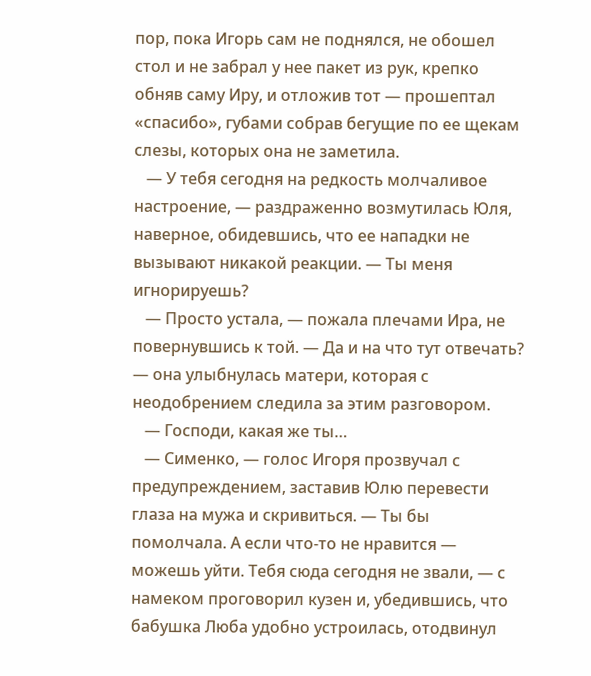пор, пока Игорь сам не поднялся, не обошел стол и не забрал у нее пакет из рук, крепко обняв саму Иру, и отложив тот — прошептал «спасибо», губами собрав бегущие по ее щекам слезы, которых она не заметила.
   — У тебя сегодня на редкость молчаливое настроение, — раздраженно возмутилась Юля, наверное, обидевшись, что ее нападки не вызывают никакой реакции. — Ты меня игнорируешь?
   — Просто устала, — пожала плечами Ира, не повернувшись к той. — Да и на что тут отвечать? — она улыбнулась матери, которая с неодобрением следила за этим разговором.
   — Господи, какая же ты…
   — Сименко, — голос Игоря прозвучал с предупреждением, заставив Юлю перевести глаза на мужа и скривиться. — Ты бы помолчала. А если что-то не нравится — можешь уйти. Тебя сюда сегодня не звали, — с намеком проговорил кузен и, убедившись, что бабушка Люба удобно устроилась, отодвинул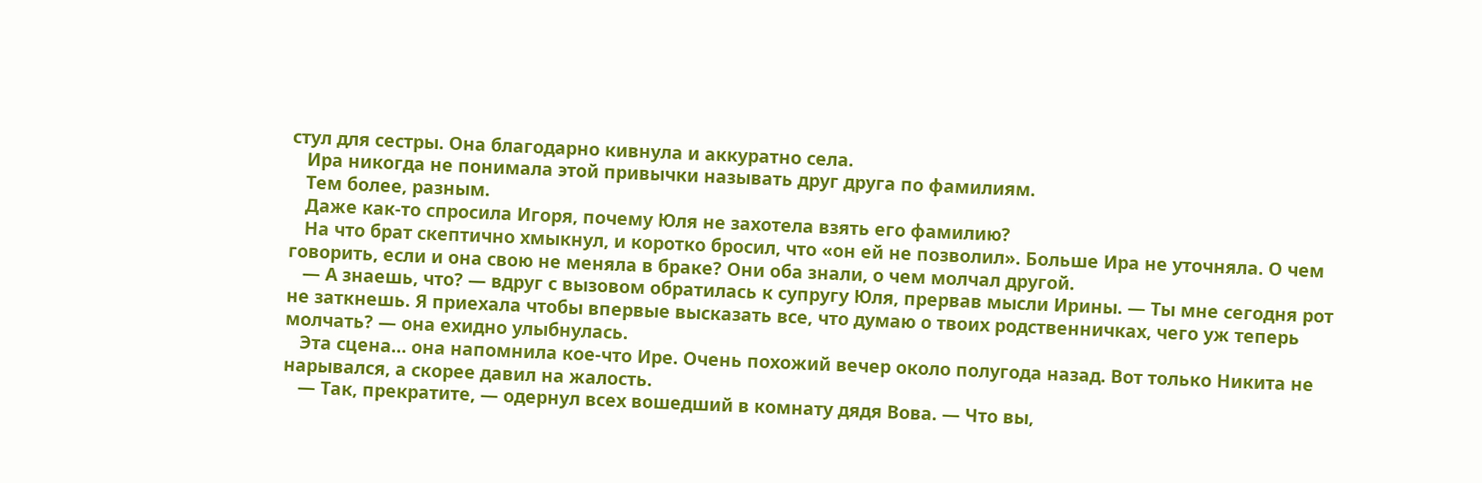стул для сестры. Она благодарно кивнула и аккуратно села.
   Ира никогда не понимала этой привычки называть друг друга по фамилиям.
   Тем более, разным.
   Даже как-то спросила Игоря, почему Юля не захотела взять его фамилию?
   На что брат скептично хмыкнул, и коротко бросил, что «он ей не позволил». Больше Ира не уточняла. О чем говорить, если и она свою не меняла в браке? Они оба знали, о чем молчал другой.
   — А знаешь, что? — вдруг с вызовом обратилась к супругу Юля, прервав мысли Ирины. — Ты мне сегодня рот не заткнешь. Я приехала чтобы впервые высказать все, что думаю о твоих родственничках, чего уж теперь молчать? — она ехидно улыбнулась.
   Эта сцена… она напомнила кое-что Ире. Очень похожий вечер около полугода назад. Вот только Никита не нарывался, а скорее давил на жалость.
   — Так, прекратите, — одернул всех вошедший в комнату дядя Вова. — Что вы,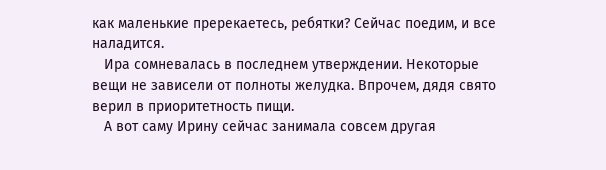как маленькие пререкаетесь, ребятки? Сейчас поедим, и все наладится.
   Ира сомневалась в последнем утверждении. Некоторые вещи не зависели от полноты желудка. Впрочем, дядя свято верил в приоритетность пищи.
   А вот саму Ирину сейчас занимала совсем другая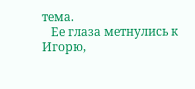тема.
   Ее глаза метнулись к Игорю,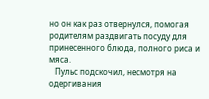но он как раз отвернулся, помогая родителям раздвигать посуду для принесенного блюда, полного риса и мяса.
   Пульс подскочил, несмотря на одергивания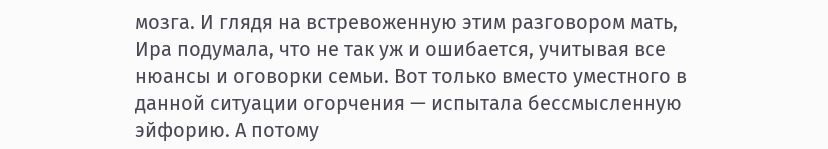мозга. И глядя на встревоженную этим разговором мать, Ира подумала, что не так уж и ошибается, учитывая все нюансы и оговорки семьи. Вот только вместо уместного в данной ситуации огорчения — испытала бессмысленную эйфорию. А потому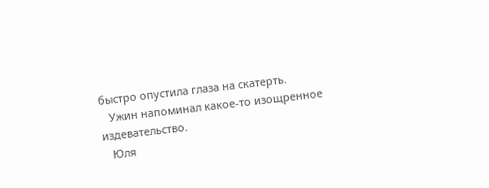быстро опустила глаза на скатерть.
   Ужин напоминал какое-то изощренное издевательство.
   Юля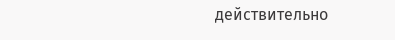действительно